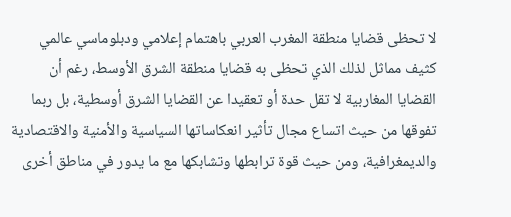لا تحظى قضايا منطقة المغرب العربي باهتمام إعلامي ودبلوماسي عالمي كثيف مماثل لذلك الذي تحظى به قضايا منطقة الشرق الأوسط، رغم أن القضايا المغاربية لا تقل حدة أو تعقيدا عن القضايا الشرق أوسطية، بل ربما تفوقها من حيث اتساع مجال تأثير انعكاساتها السياسية والأمنية والاقتصادية والديمغرافية، ومن حيث قوة ترابطها وتشابكها مع ما يدور في مناطق أخرى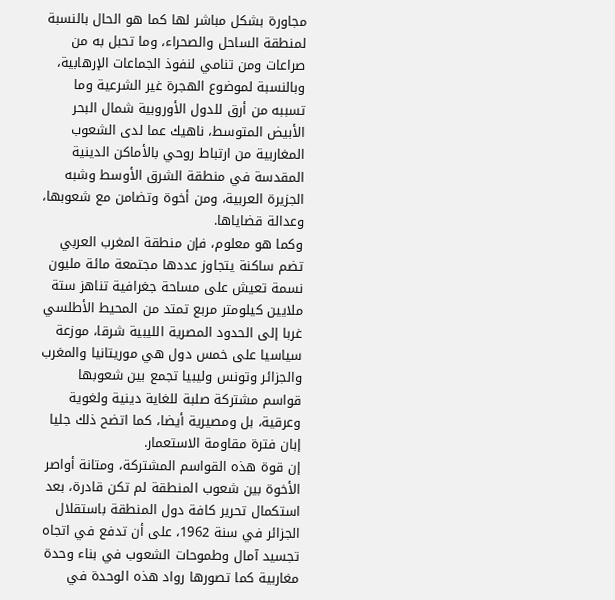مجاورة بشكل مباشر لها كما هو الحال بالنسبة لمنطقة الساحل والصحراء، وما تحبل به من صراعات ومن تنامي لنفوذ الجماعات الإرهابية، وبالنسبة لموضوع الهجرة غير الشرعية وما تسببه من أرق للدول الأوروبية شمال البحر الأبيض المتوسط، ناهيك عما لدى الشعوب المغاربية من ارتباط روحي بالأماكن الدينية المقدسة في منطقة الشرق الأوسط وشبه الجزيرة العربية، ومن أخوة وتضامن مع شعوبها، وعدالة قضاياها.
وكما هو معلوم، فإن منطقة المغرب العربي تضم ساكنة يتجاوز عددها مجتمعة مائة مليون نسمة تعيش على مساحة جغرافية تناهز ستة ملايين كيلومتر مربع تمتد من المحيط الأطلسي غربا إلى الحدود المصرية الليبية شرقا، موزعة سياسيا على خمس دول هي موريتانيا والمغرب والجزائر وتونس وليبيا تجمع بين شعوبها قواسم مشتركة صلبة للغاية دينية ولغوية وعرقية، بل ومصيرية أيضا، كما اتضح ذلك جليا إبان فترة مقاومة الاستعمار.
إن قوة هذه القواسم المشتركة، ومتانة أواصر الأخوة بين شعوب المنطقة لم تكن قادرة، بعد استكمال تحرير كافة دول المنطقة باستقلال الجزائر في سنة 1962، على أن تدفع في اتجاه تجسيد آمال وطموحات الشعوب في بناء وحدة مغاربية كما تصورها رواد هذه الوحدة في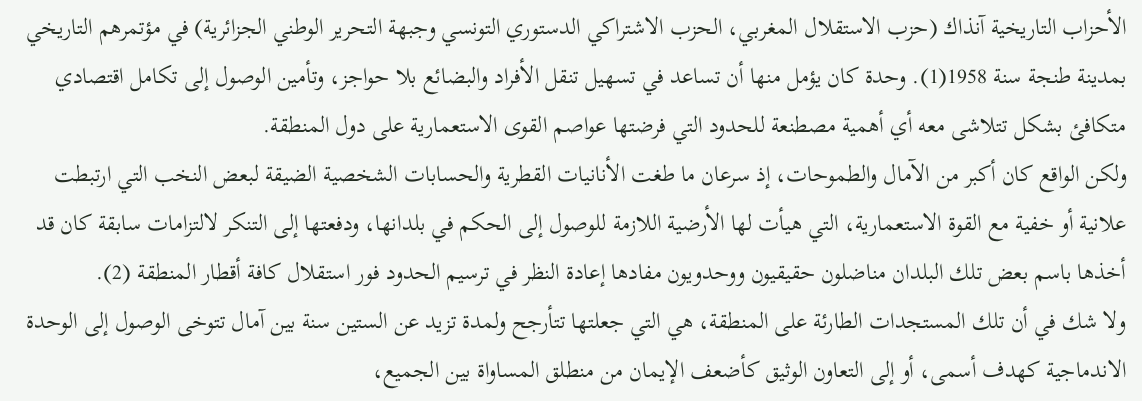الأحزاب التاريخية آنذاك (حزب الاستقلال المغربي، الحزب الاشتراكي الدستوري التونسي وجبهة التحرير الوطني الجزائرية) في مؤتمرهم التاريخي بمدينة طنجة سنة 1958(1). وحدة كان يؤمل منها أن تساعد في تسهيل تنقل الأفراد والبضائع بلا حواجز، وتأمين الوصول إلى تكامل اقتصادي متكافئ بشكل تتلاشى معه أي أهمية مصطنعة للحدود التي فرضتها عواصم القوى الاستعمارية على دول المنطقة.
ولكن الواقع كان أكبر من الآمال والطموحات، إذ سرعان ما طغت الأنانيات القطرية والحسابات الشخصية الضيقة لبعض النخب التي ارتبطت علانية أو خفية مع القوة الاستعمارية، التي هيأت لها الأرضية اللازمة للوصول إلى الحكم في بلدانها، ودفعتها إلى التنكر لالتزامات سابقة كان قد أخذها باسم بعض تلك البلدان مناضلون حقيقيون ووحدويون مفادها إعادة النظر في ترسيم الحدود فور استقلال كافة أقطار المنطقة (2).
ولا شك في أن تلك المستجدات الطارئة على المنطقة، هي التي جعلتها تتأرجح ولمدة تزيد عن الستين سنة بين آمال تتوخى الوصول إلى الوحدة الاندماجية كهدف أسمى، أو إلى التعاون الوثيق كأضعف الإيمان من منطلق المساواة بين الجميع،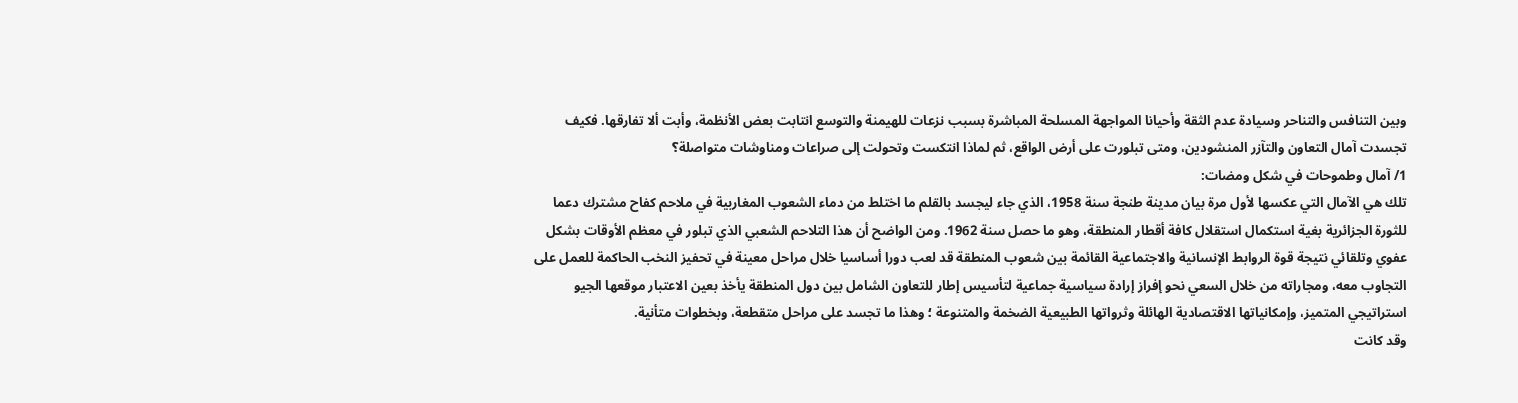وبين التنافس والتناحر وسيادة عدم الثقة وأحيانا المواجهة المسلحة المباشرة بسبب نزعات للهيمنة والتوسع انتابت بعض الأنظمة، وأبت ألا تفارقها. فكيف تجسدت آمال التعاون والتآزر المنشودين، ومتى تبلورت على أرض الواقع، ثم لماذا انتكست وتحولت إلى صراعات ومناوشات متواصلة؟
1/ آمال وطموحات في شكل ومضات:
تلك هي الآمال التي عكسها لأول مرة بيان مدينة طنجة سنة 1958، الذي جاء ليجسد بالقلم ما اختلط من دماء الشعوب المغاربية في ملاحم كفاح مشترك دعما للثورة الجزائرية بغية استكمال استقلال كافة أقطار المنطقة، وهو ما حصل سنة 1962. ومن الواضح أن هذا التلاحم الشعبي الذي تبلور في معظم الأوقات بشكل عفوي وتلقائي نتيجة قوة الروابط الإنسانية والاجتماعية القائمة بين شعوب المنطقة قد لعب دورا أساسيا خلال مراحل معينة في تحفيز النخب الحاكمة للعمل على التجاوب معه، ومجاراته من خلال السعي نحو إفراز إرادة سياسية جماعية لتأسيس إطار للتعاون الشامل بين دول المنطقة يأخذ بعين الاعتبار موقعها الجيو استراتيجي المتميز، وإمكانياتها الاقتصادية الهائلة وثرواتها الطبيعية الضخمة والمتنوعة ؛ وهذا ما تجسد على مراحل متقطعة، وبخطوات متأنية.
وقد كانت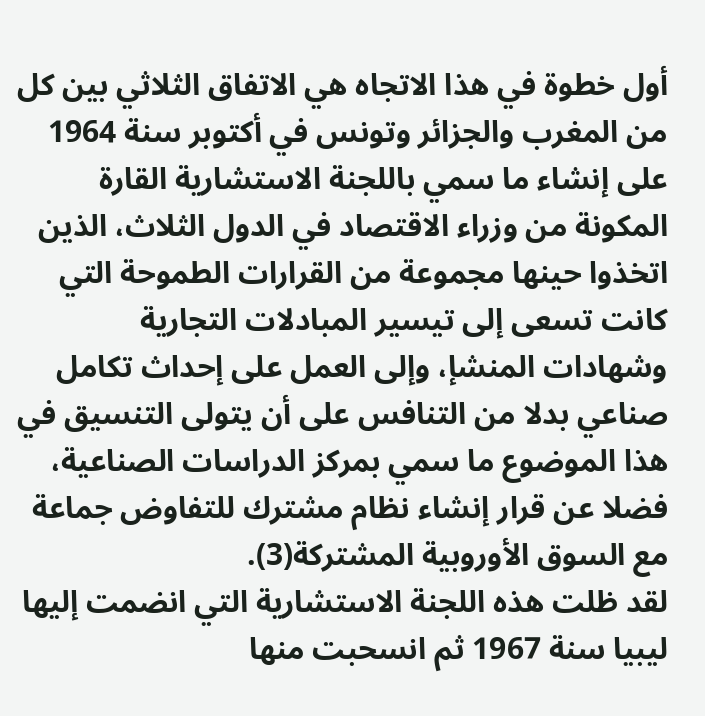أول خطوة في هذا الاتجاه هي الاتفاق الثلاثي بين كل من المغرب والجزائر وتونس في أكتوبر سنة 1964 على إنشاء ما سمي باللجنة الاستشارية القارة المكونة من وزراء الاقتصاد في الدول الثلاث، الذين اتخذوا حينها مجموعة من القرارات الطموحة التي كانت تسعى إلى تيسير المبادلات التجارية وشهادات المنشإ، وإلى العمل على إحداث تكامل صناعي بدلا من التنافس على أن يتولى التنسيق في هذا الموضوع ما سمي بمركز الدراسات الصناعية، فضلا عن قرار إنشاء نظام مشترك للتفاوض جماعة مع السوق الأوروبية المشتركة(3).
لقد ظلت هذه اللجنة الاستشارية التي انضمت إليها ليبيا سنة 1967 ثم انسحبت منها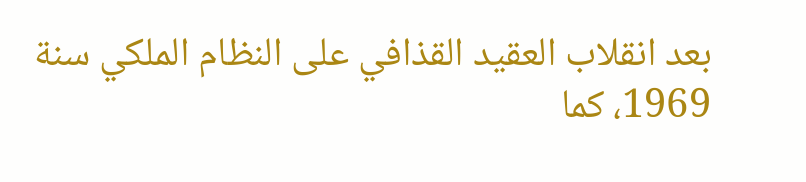بعد انقلاب العقيد القذافي على النظام الملكي سنة 1969، كما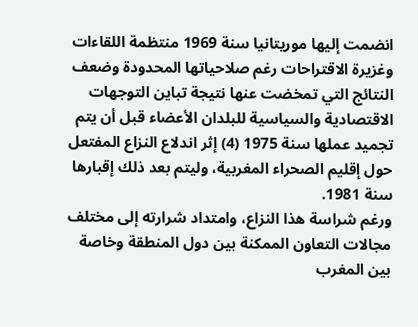انضمت إليها موريتانيا سنة 1969 منتظمة اللقاءات وغزيرة الاقتراحات رغم صلاحياتها المحدودة وضعف النتائج التي تمخضت عنها نتيجة تباين التوجهات الاقتصادية والسياسية للبلدان الأعضاء قبل أن يتم تجميد عملها سنة 1975 (4) إثر اندلاع النزاع المفتعل حول إقليم الصحراء المغربية، وليتم بعد ذلك إقبارها سنة 1981.
ورغم شراسة هذا النزاع، وامتداد شرارته إلى مختلف مجالات التعاون الممكنة بين دول المنطقة وخاصة بين المغرب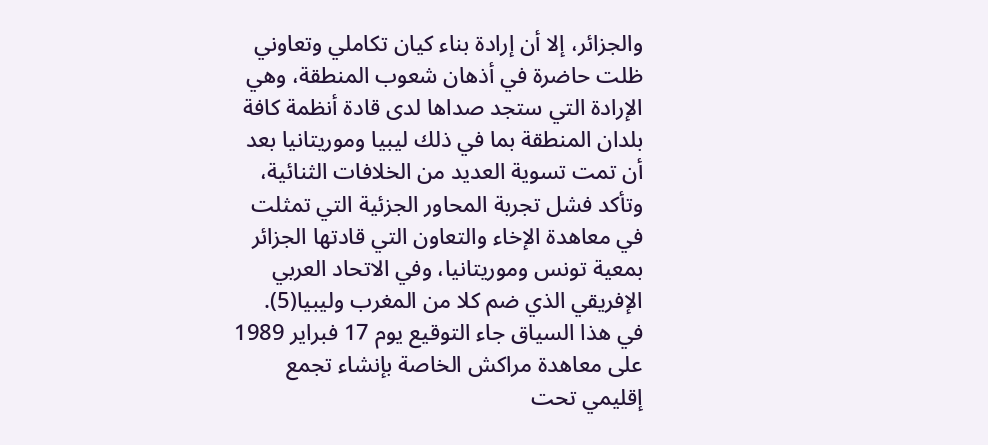والجزائر، إلا أن إرادة بناء كيان تكاملي وتعاوني ظلت حاضرة في أذهان شعوب المنطقة، وهي الإرادة التي ستجد صداها لدى قادة أنظمة كافة بلدان المنطقة بما في ذلك ليبيا وموريتانيا بعد أن تمت تسوية العديد من الخلافات الثنائية، وتأكد فشل تجربة المحاور الجزئية التي تمثلت في معاهدة الإخاء والتعاون التي قادتها الجزائر بمعية تونس وموريتانيا، وفي الاتحاد العربي الإفريقي الذي ضم كلا من المغرب وليبيا(5).
في هذا السياق جاء التوقيع يوم 17 فبراير 1989 على معاهدة مراكش الخاصة بإنشاء تجمع إقليمي تحت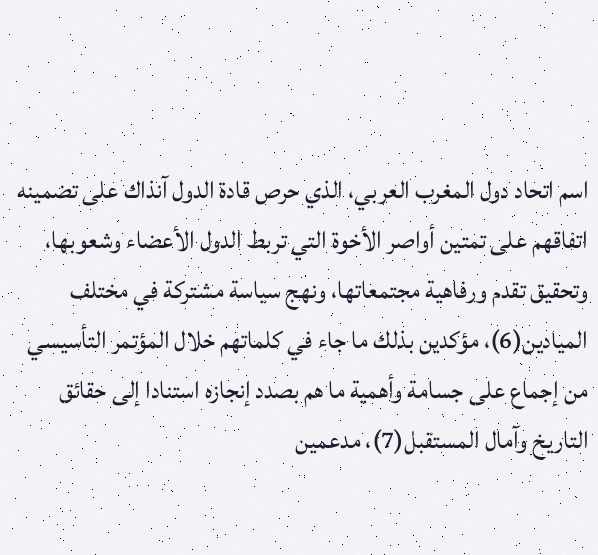اسم اتحاد دول المغرب العربي، الذي حرص قادة الدول آنذاك على تضمينه اتفاقهم على تمتين أواصر الأخوة التي تربط الدول الأعضاء وشعوبها، وتحقيق تقدم ورفاهية مجتمعاتها، ونهج سياسة مشتركة في مختلف الميادين(6)، مؤكدين بذلك ما جاء في كلماتهم خلال المؤتمر التأسيسي من إجماع على جسامة وأهمية ما هم بصدد إنجازه استنادا إلى حقائق التاريخ وآمال المستقبل(7)، مدعمين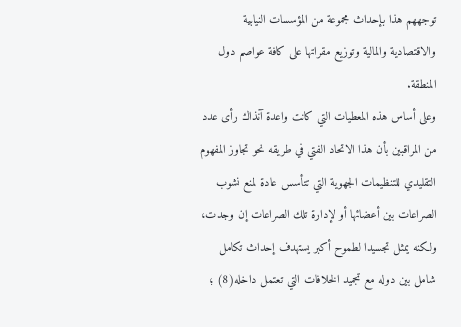توجههم هذا بإحداث مجموعة من المؤسسات النيابية والاقتصادية والمالية وتوزيع مقراتها على كافة عواصم دول المنطقة.
وعلى أساس هذه المعطيات التي كانت واعدة آنذاك رأى عدد من المراقبين بأن هذا الاتحاد الفتي في طريقه نحو تجاوز المفهوم التقليدي للتنظيمات الجهوية التي تتأسس عادة لمنع نشوب الصراعات بين أعضائها أو لإدارة تلك الصراعات إن وجدت، ولكنه يمثل تجسيدا لطموح أكبر يستهدف إحداث تكامل شامل بين دوله مع تجميد الخلافات التي تعتمل داخله(8) ؛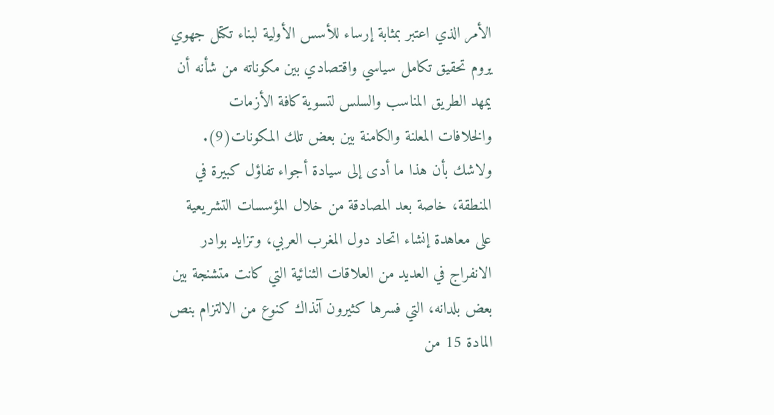الأمر الذي اعتبر بمثابة إرساء للأسس الأولية لبناء تكتل جهوي يروم تحقيق تكامل سياسي واقتصادي بين مكوناته من شأنه أن يمهد الطريق المناسب والسلس لتسوية كافة الأزمات والخلافات المعلنة والكامنة بين بعض تلك المكونات(9).
ولاشك بأن هذا ما أدى إلى سيادة أجواء تفاؤل كبيرة في المنطقة، خاصة بعد المصادقة من خلال المؤسسات التشريعية على معاهدة إنشاء اتحاد دول المغرب العربي، وتزايد بوادر الانفراج في العديد من العلاقات الثنائية التي كانت متشنجة بين بعض بلدانه، التي فسرها كثيرون آنذاك كنوع من الالتزام بنص المادة 15 من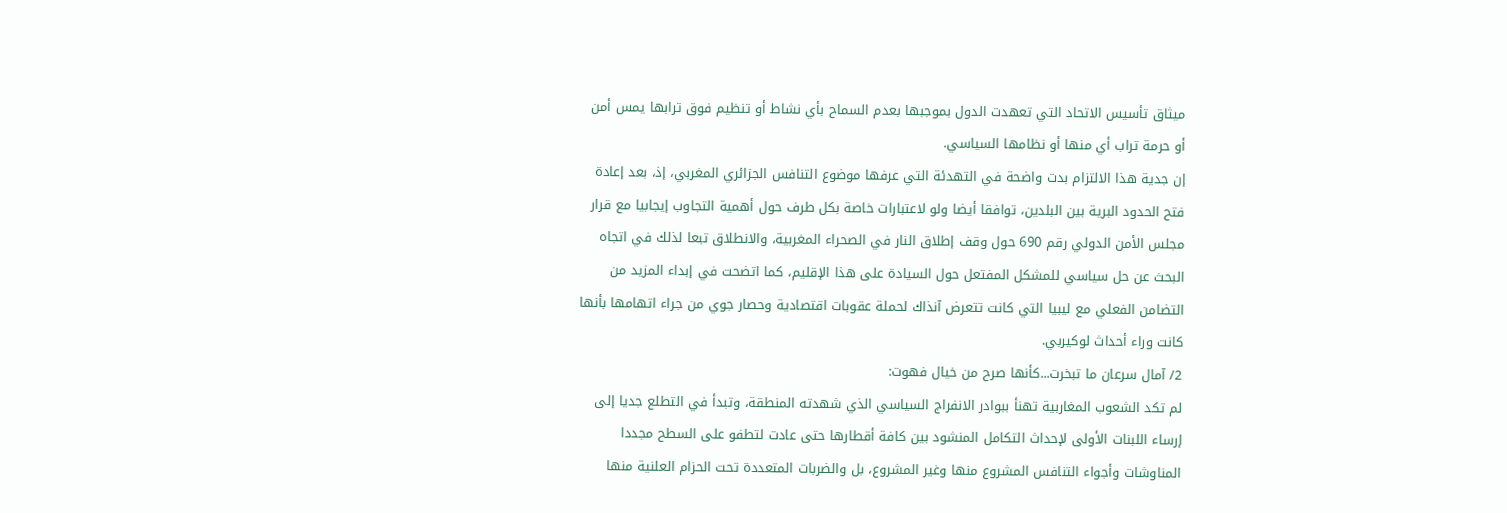ميثاق تأسيس الاتحاد التي تعهدت الدول بموجبها بعدم السماح بأي نشاط أو تنظيم فوق ترابها يمس أمن أو حرمة تراب أي منها أو نظامها السياسي.
إن جدية هذا الالتزام بدت واضحة في التهدئة التي عرفها موضوع التنافس الجزائري المغربي، إذ، بعد إعادة فتح الحدود البرية بين البلدين، توافقا أيضا ولو لاعتبارات خاصة بكل طرف حول أهمية التجاوب إيجابيا مع قرار مجلس الأمن الدولي رقم 690 حول وقف إطلاق النار في الصحراء المغربية، والانطلاق تبعا لذلك في اتجاه البحث عن حل سياسي للمشكل المفتعل حول السيادة على هذا الإقليم، كما اتضحت في إبداء المزيد من التضامن الفعلي مع ليبيا التي كانت تتعرض آنذاك لحملة عقوبات اقتصادية وحصار جوي من جراء اتهامها بأنها كانت وراء أحداث لوكيربي.
2/ آمال سرعان ما تبخرت...كأنها صرح من خيال فهوت:
لم تكد الشعوب المغاربية تهنأ ببوادر الانفراج السياسي الذي شهدته المنطقة، وتبدأ في التطلع جديا إلى إرساء اللبنات الأولى لإحداث التكامل المنشود بين كافة أقطارها حتى عادت لتطفو على السطح مجددا المناوشات وأجواء التنافس المشروع منها وغير المشروع، بل والضربات المتعددة تحت الحزام العلنية منها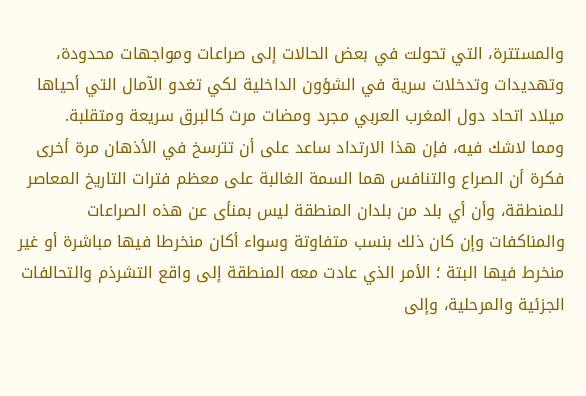والمستترة، التي تحولت في بعض الحالات إلى صراعات ومواجهات محدودة، وتهديدات وتدخلات سرية في الشؤون الداخلية لكي تغدو الآمال التي أحياها ميلاد اتحاد دول المغرب العربي مجرد ومضات مرت كالبرق سريعة ومتقلبة.
ومما لاشك فيه، فإن هذا الارتداد ساعد على أن تترسخ في الأذهان مرة أخرى فكرة أن الصراع والتنافس هما السمة الغالبة على معظم فترات التاريخ المعاصر للمنطقة، وأن أي بلد من بلدان المنطقة ليس بمنأى عن هذه الصراعات والمناكفات وإن كان ذلك بنسب متفاوتة وسواء أكان منخرطا فيها مباشرة أو غير منخرط فيها البتة ؛ الأمر الذي عادت معه المنطقة إلى واقع التشرذم والتحالفات الجزئية والمرحلية، وإلى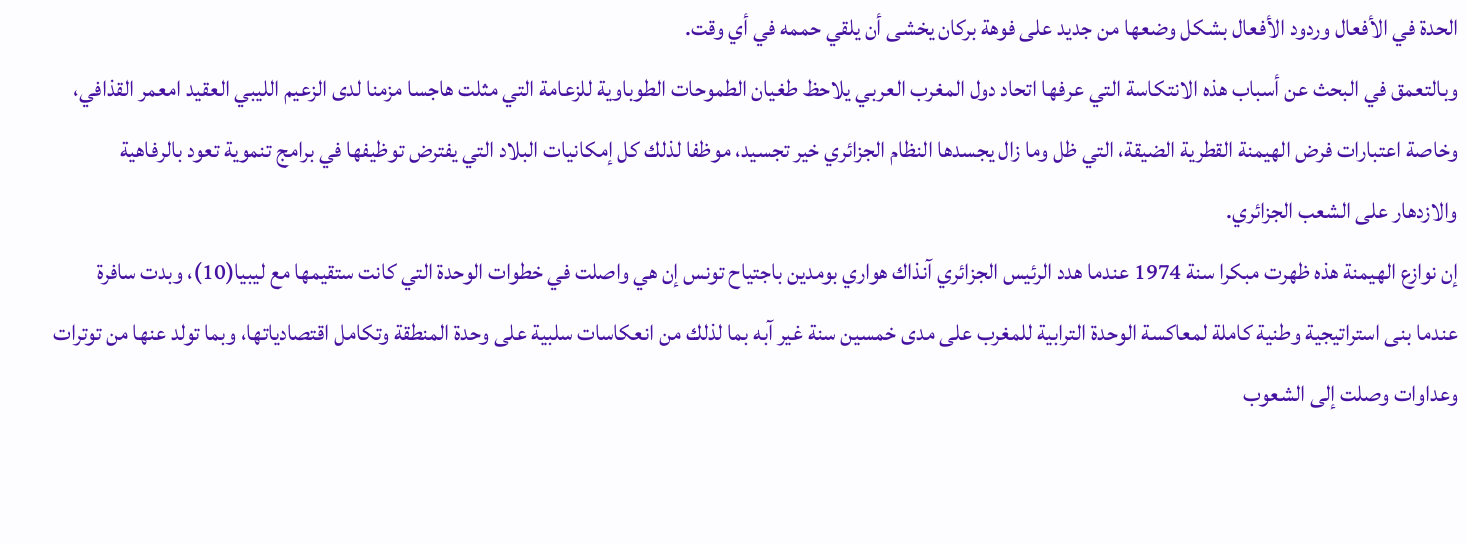الحدة في الأفعال وردود الأفعال بشكل وضعها من جديد على فوهة بركان يخشى أن يلقي حممه في أي وقت.
وبالتعمق في البحث عن أسباب هذه الانتكاسة التي عرفها اتحاد دول المغرب العربي يلاحظ طغيان الطموحات الطوباوية للزعامة التي مثلت هاجسا مزمنا لدى الزعيم الليبي العقيد امعمر القذافي، وخاصة اعتبارات فرض الهيمنة القطرية الضيقة، التي ظل وما زال يجسدها النظام الجزائري خير تجسيد، موظفا لذلك كل إمكانيات البلاد التي يفترض توظيفها في برامج تنموية تعود بالرفاهية والازدهار على الشعب الجزائري.
إن نوازع الهيمنة هذه ظهرت مبكرا سنة 1974 عندما هدد الرئيس الجزائري آنذاك هواري بومدين باجتياح تونس إن هي واصلت في خطوات الوحدة التي كانت ستقيمها مع ليبيا(10)، وبدت سافرة عندما بنى استراتيجية وطنية كاملة لمعاكسة الوحدة الترابية للمغرب على مدى خمسين سنة غير آبه بما لذلك من انعكاسات سلبية على وحدة المنطقة وتكامل اقتصادياتها، وبما تولد عنها من توترات وعداوات وصلت إلى الشعوب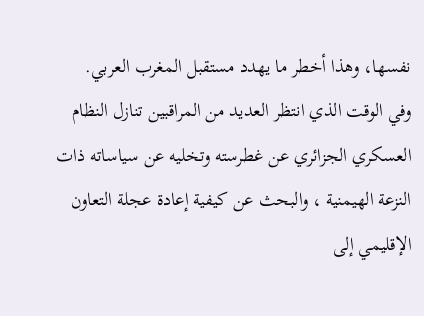نفسها، وهذا أخطر ما يهدد مستقبل المغرب العربي.
وفي الوقت الذي انتظر العديد من المراقبين تنازل النظام العسكري الجزائري عن غطرسته وتخليه عن سياساته ذات النزعة الهيمنية ، والبحث عن كيفية إعادة عجلة التعاون الإقليمي إلى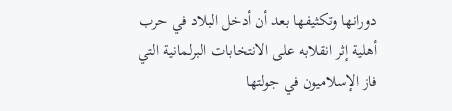دورانها وتكثيفها بعد أن أدخل البلاد في حرب أهلية إثر انقلابه على الانتخابات البرلمانية التي فاز الإسلاميون في جولتها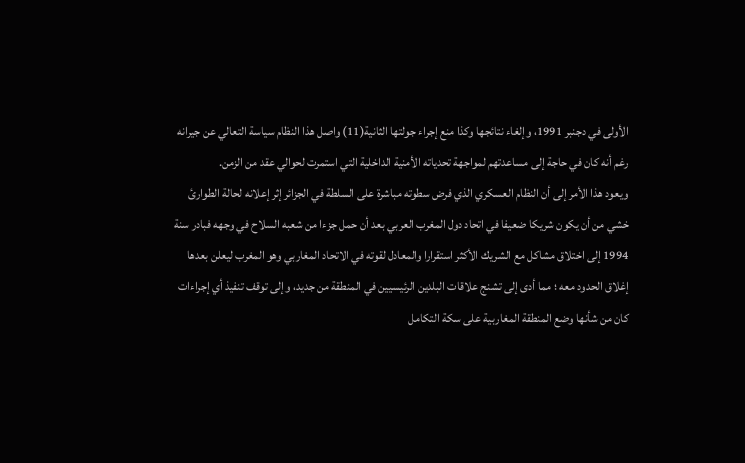الأولى في دجنبر 1991، وإلغاء نتائجها وكذا منع إجراء جولتها الثانية(11) واصل هذا النظام سياسة التعالي عن جيرانه رغم أنه كان في حاجة إلى مساعدتهم لمواجهة تحدياته الأمنية الداخلية التي استمرت لحوالي عقد من الزمن.
ويعود هذا الأمر إلى أن النظام العسكري الذي فرض سطوته مباشرة على السلطة في الجزائر إثر إعلانه لحالة الطوارئ خشي من أن يكون شريكا ضعيفا في اتحاد دول المغرب العربي بعد أن حمل جزءا من شعبه السلاح في وجهه فبادر سنة 1994 إلى اختلاق مشاكل مع الشريك الأكثر استقرارا والمعادل لقوته في الاتحاد المغاربي وهو المغرب ليعلن بعدها إغلاق الحدود معه ؛ مما أدى إلى تشنج علاقات البلدين الرئيسيين في المنطقة من جديد، وإلى توقف تنفيذ أي إجراءات كان من شأنها وضع المنطقة المغاربية على سكة التكامل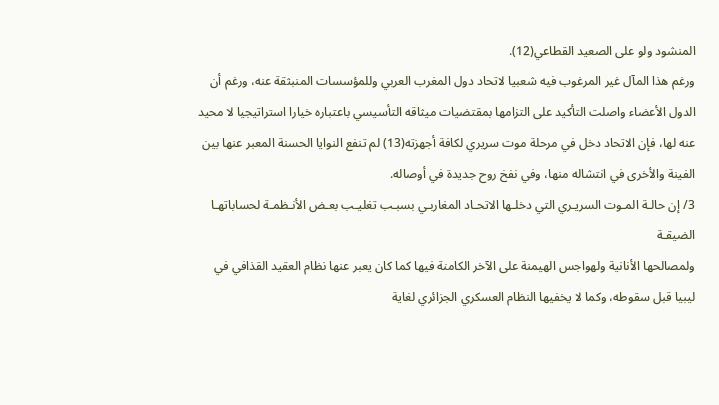المنشود ولو على الصعيد القطاعي(12).
ورغم هذا المآل غير المرغوب فيه شعبيا لاتحاد دول المغرب العربي وللمؤسسات المنبثقة عنه، ورغم أن الدول الأعضاء واصلت التأكيد على التزامها بمقتضيات ميثاقه التأسيسي باعتباره خيارا استراتيجيا لا محيد عنه لها، فإن الاتحاد دخل في مرحلة موت سريري لكافة أجهزته(13) لم تنفع النوايا الحسنة المعبر عنها بين الفينة والأخرى في انتشاله منها، وفي نفخ روح جديدة في أوصاله.
3/ إن حالـة المـوت السريـري التي دخلـها الاتحـاد المغاربـي بسبـب تغليـب بعـض الأنـظمـة لحساباتهـا الضيقـة
ولمصالحها الأنانية ولهواجس الهيمنة على الآخر الكامنة فيها كما كان يعبر عنها نظام العقيد القذافي في ليبيا قبل سقوطه، وكما لا يخفيها النظام العسكري الجزائري لغاية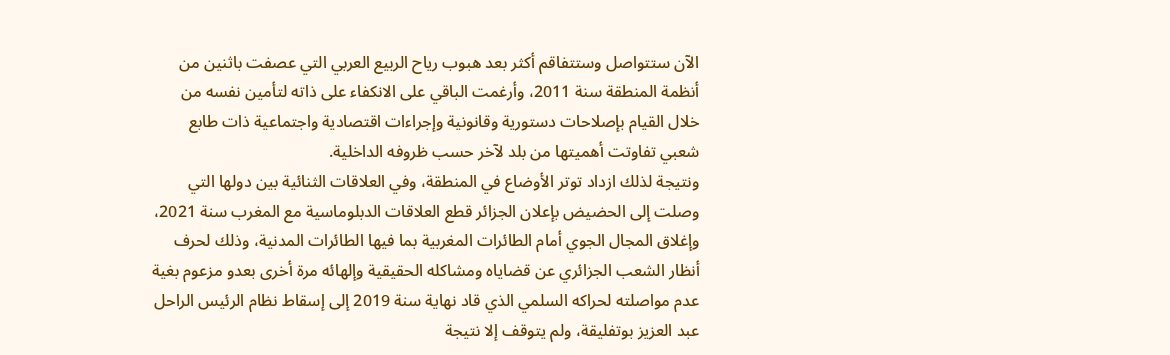الآن ستتواصل وستتفاقم أكثر بعد هبوب رياح الربيع العربي التي عصفت باثنين من أنظمة المنطقة سنة 2011، وأرغمت الباقي على الانكفاء على ذاته لتأمين نفسه من خلال القيام بإصلاحات دستورية وقانونية وإجراءات اقتصادية واجتماعية ذات طابع شعبي تفاوتت أهميتها من بلد لآخر حسب ظروفه الداخلية.
ونتيجة لذلك ازداد توتر الأوضاع في المنطقة، وفي العلاقات الثنائية بين دولها التي وصلت إلى الحضيض بإعلان الجزائر قطع العلاقات الدبلوماسية مع المغرب سنة 2021، وإغلاق المجال الجوي أمام الطائرات المغربية بما فيها الطائرات المدنية، وذلك لحرف أنظار الشعب الجزائري عن قضاياه ومشاكله الحقيقية وإلهائه مرة أخرى بعدو مزعوم بغية عدم مواصلته لحراكه السلمي الذي قاد نهاية سنة 2019 إلى إسقاط نظام الرئيس الراحل عبد العزيز بوتفليقة، ولم يتوقف إلا نتيجة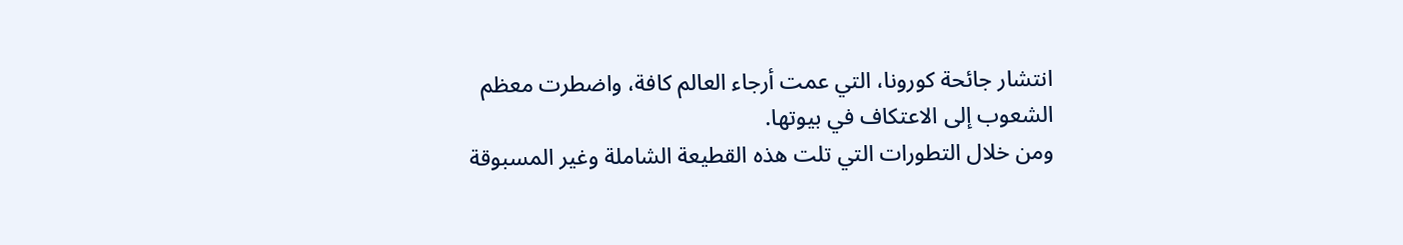انتشار جائحة كورونا، التي عمت أرجاء العالم كافة، واضطرت معظم الشعوب إلى الاعتكاف في بيوتها.
ومن خلال التطورات التي تلت هذه القطيعة الشاملة وغير المسبوقة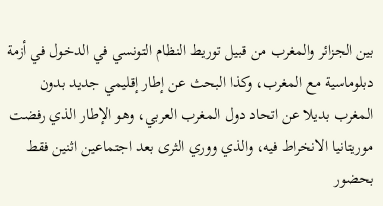بين الجزائر والمغرب من قبيل توريط النظام التونسي في الدخول في أزمة دبلوماسية مع المغرب، وكذا البحث عن إطار إقليمي جديد بدون المغرب بديلا عن اتحاد دول المغرب العربي، وهو الإطار الذي رفضت موريتانيا الانخراط فيه، والذي ووري الثرى بعد اجتماعين اثنين فقط بحضور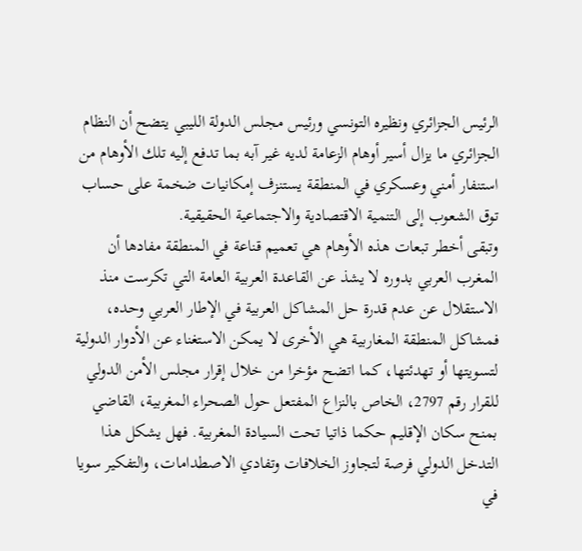الرئيس الجزائري ونظيره التونسي ورئيس مجلس الدولة الليبي يتضح أن النظام الجزائري ما يزال أسير أوهام الزعامة لديه غير آبه بما تدفع إليه تلك الأوهام من استنفار أمني وعسكري في المنطقة يستنزف إمكانيات ضخمة على حساب توق الشعوب إلى التنمية الاقتصادية والاجتماعية الحقيقية.
وتبقى أخطر تبعات هذه الأوهام هي تعميم قناعة في المنطقة مفادها أن المغرب العربي بدوره لا يشذ عن القاعدة العربية العامة التي تكرست منذ الاستقلال عن عدم قدرة حل المشاكل العربية في الإطار العربي وحده، فمشاكل المنطقة المغاربية هي الأخرى لا يمكن الاستغناء عن الأدوار الدولية لتسويتها أو تهدئتها، كما اتضح مؤخرا من خلال إقرار مجلس الأمن الدولي للقرار رقم 2797، الخاص بالنزاع المفتعل حول الصحراء المغربية، القاضي بمنح سكان الإقليم حكما ذاتيا تحت السيادة المغربية. فهل يشكل هذا التدخل الدولي فرصة لتجاوز الخلافات وتفادي الاصطدامات، والتفكير سويا في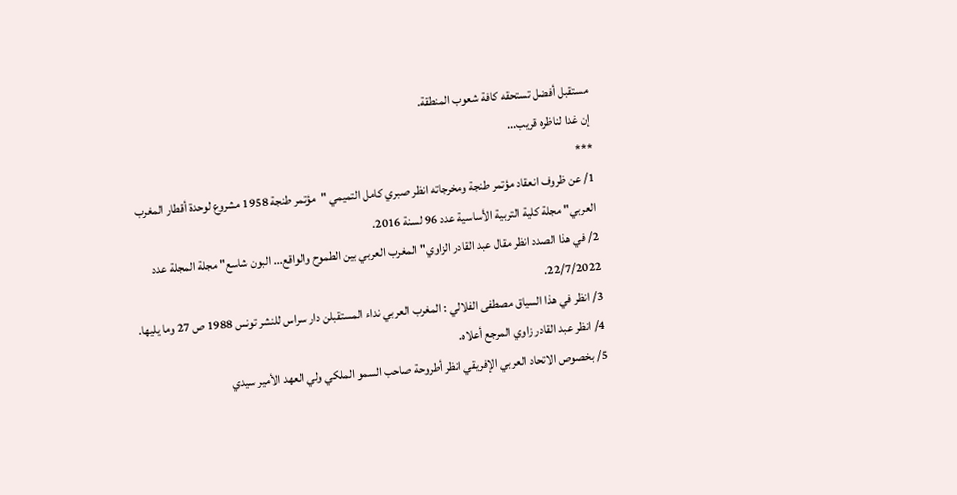مستقبل أفضل تستحقه كافة شعوب المنطقة.
إن غدا لناظره قريب...
***
1/ عن ظروف انعقاد مؤتمر طنجة ومخرجاته انظر صبري كامل التميمي "مؤتمر طنجة 1958 مشروع لوحدة أقطار المغرب العربي" مجلة كلية التربية الأساسية عدد 96 لسنة 2016.
2/ في هذا الصدد انظر مقال عبد القادر الزاوي"المغرب العربي بين الطموح والواقع... البون شاسع" مجلة المجلة عدد 22/7/2022.
3/ انظر في هذا السياق مصطفى الفلالي : المغرب العربي نداء المستقبلن دار سراس للنشر تونس 1988 ص 27 وما يليها.
4/ انظر عبد القادر زاوي المرجع أعلاه.
5/ بخصوص الاتحاد العربي الإفريقي انظر أطروحة صاحب السمو الملكي ولي العهد الأمير سيدي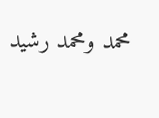محمد ومحمد رشيد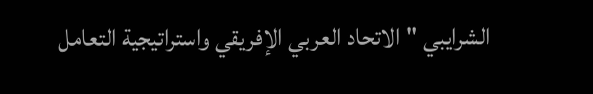الشرايبي "الاتحاد العربي الإفريقي واستراتيجية التعامل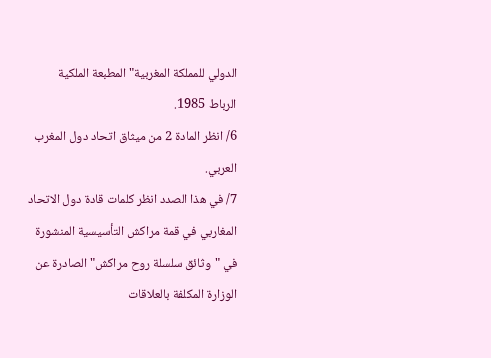الدولي للمملكة المغربية" المطبعة الملكية الرباط 1985.
6/ انظر المادة 2 من ميثاق اتحاد دول المغرب العربي.
7/ في هذا الصدد انظر كلمات قادة دول الاتحاد المغاربي في قمة مراكش التأسيسية المنشورة في "وثائق سلسلة روح مراكش" الصادرة عن الوزارة المكلفة بالعلاقات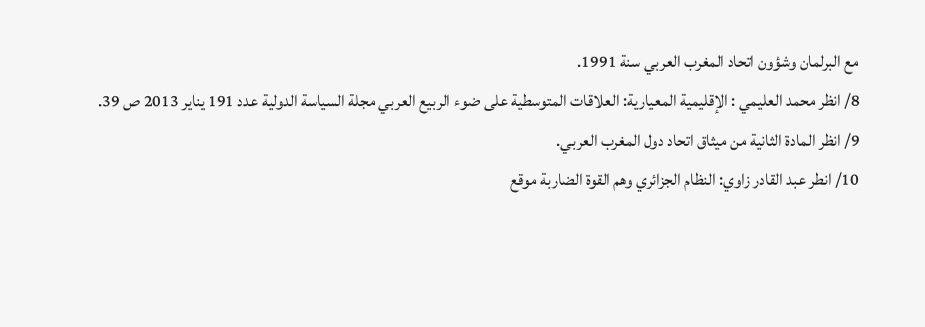مع البرلمان وشؤون اتحاد المغرب العربي سنة 1991.
8/ انظر محمد العليمي : الإقليمية المعيارية: العلاقات المتوسطية على ضوء الربيع العربي مجلة السياسة الدولية عدد 191 يناير 2013 ص 39.
9/ انظر المادة الثانية من ميثاق اتحاد دول المغرب العربي.
10/ انطر عبد القادر زاوي: النظام الجزائري وهم القوة الضاربة موقع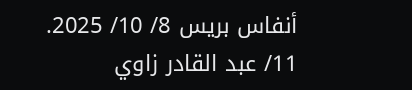أنفاس بريس 8/ 10/ 2025.
11/ عبد القادر زاوي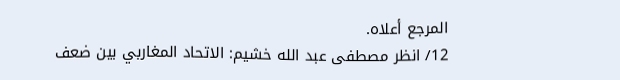المرجع أعلاه.
12/ انظر مصطفى عبد الله خشيم: الاتحاد المغاربي بين ضعف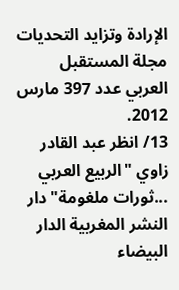الإرادة وتزايد التحديات مجلة المستقبل العربي عدد 397 مارس 2012.
13/ انظر عبد القادر زاوي "الربيع العربي ...ثورات ملغومة" دار النشر المغربية الدار البيضاء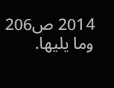2014 ص206 وما يليها.